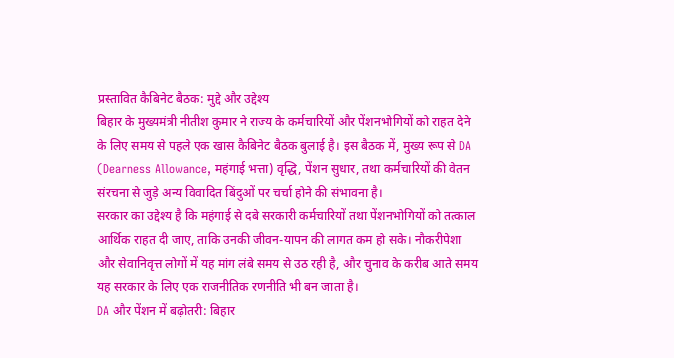प्रस्तावित कैबिनेट बैठक: मुद्दे और उद्देश्य
बिहार के मुख्यमंत्री नीतीश कुमार ने राज्य के कर्मचारियों और पेंशनभोगियों को राहत देने के लिए समय से पहले एक खास कैबिनेट बैठक बुलाई है। इस बैठक में, मुख्य रूप से DA (Dearness Allowance, महंगाई भत्ता) वृद्धि, पेंशन सुधार, तथा कर्मचारियों की वेतन संरचना से जुड़े अन्य विवादित बिंदुओं पर चर्चा होने की संभावना है।
सरकार का उद्देश्य है कि महंगाई से दबे सरकारी कर्मचारियों तथा पेंशनभोगियों को तत्काल आर्थिक राहत दी जाए, ताकि उनकी जीवन-यापन की लागत कम हो सके। नौकरीपेशा और सेवानिवृत्त लोगों में यह मांग लंबे समय से उठ रही है, और चुनाव के करीब आते समय यह सरकार के लिए एक राजनीतिक रणनीति भी बन जाता है।
DA और पेंशन में बढ़ोतरी: बिहार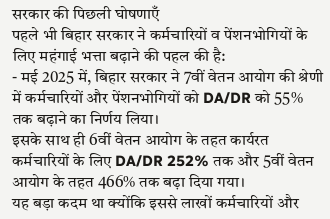सरकार की पिछली घोषणाएँ
पहले भी बिहार सरकार ने कर्मचारियों व पेंशनभोगियों के लिए महंगाई भत्ता बढ़ाने की पहल की है:
- मई 2025 में, बिहार सरकार ने 7वीं वेतन आयोग की श्रेणी में कर्मचारियों और पेंशनभोगियों को DA/DR को 55% तक बढ़ाने का निर्णय लिया।
इसके साथ ही 6वीं वेतन आयोग के तहत कार्यरत कर्मचारियों के लिए DA/DR 252% तक और 5वीं वेतन आयोग के तहत 466% तक बढ़ा दिया गया।
यह बड़ा कदम था क्योंकि इससे लाखों कर्मचारियों और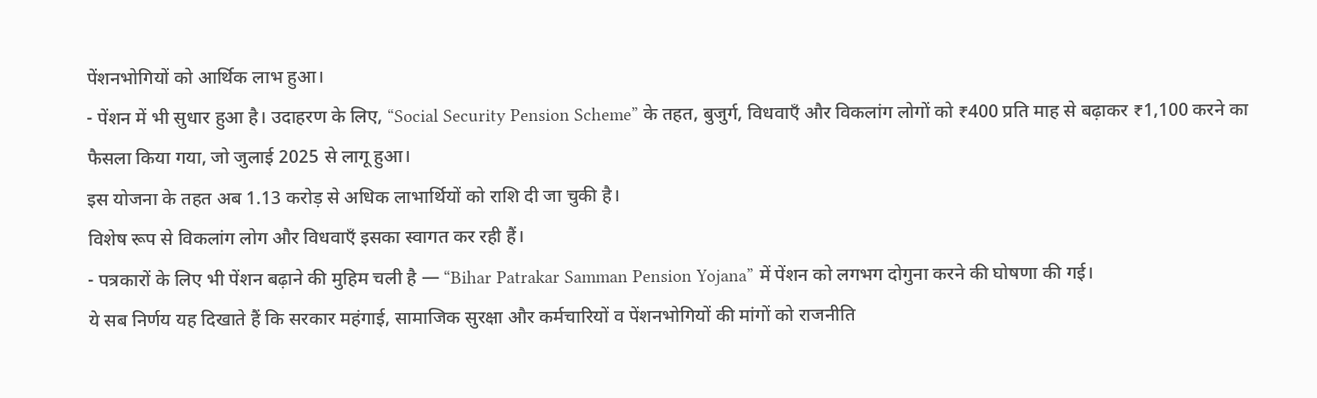पेंशनभोगियों को आर्थिक लाभ हुआ।
- पेंशन में भी सुधार हुआ है। उदाहरण के लिए, “Social Security Pension Scheme” के तहत, बुजुर्ग, विधवाएँ और विकलांग लोगों को ₹400 प्रति माह से बढ़ाकर ₹1,100 करने का फैसला किया गया, जो जुलाई 2025 से लागू हुआ।
इस योजना के तहत अब 1.13 करोड़ से अधिक लाभार्थियों को राशि दी जा चुकी है।
विशेष रूप से विकलांग लोग और विधवाएँ इसका स्वागत कर रही हैं।
- पत्रकारों के लिए भी पेंशन बढ़ाने की मुहिम चली है — “Bihar Patrakar Samman Pension Yojana” में पेंशन को लगभग दोगुना करने की घोषणा की गई।
ये सब निर्णय यह दिखाते हैं कि सरकार महंगाई, सामाजिक सुरक्षा और कर्मचारियों व पेंशनभोगियों की मांगों को राजनीति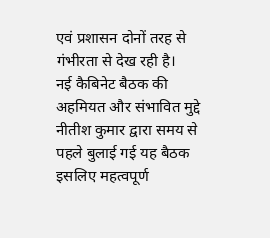एवं प्रशासन दोनों तरह से गंभीरता से देख रही है।
नई कैबिनेट बैठक की अहमियत और संभावित मुद्दे
नीतीश कुमार द्वारा समय से पहले बुलाई गई यह बैठक इसलिए महत्वपूर्ण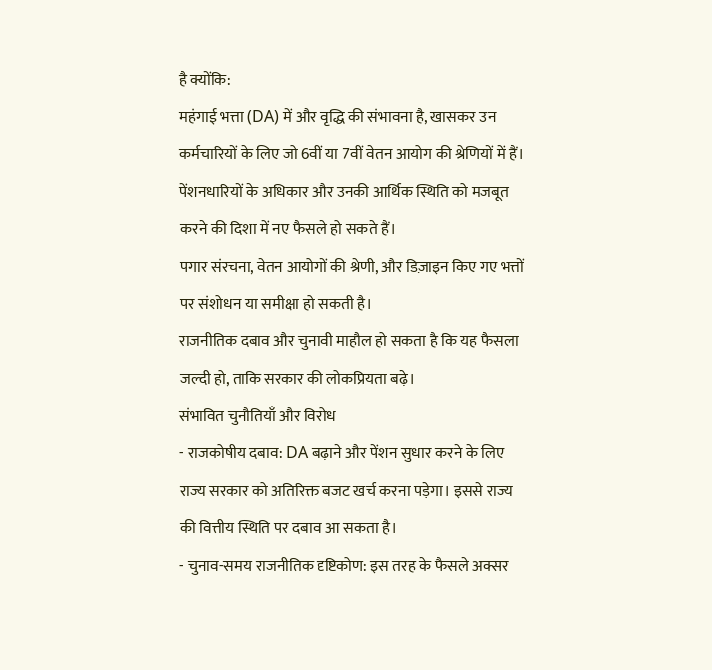है क्योंकि:
महंगाई भत्ता (DA) में और वृद्धि की संभावना है, खासकर उन कर्मचारियों के लिए जो 6वीं या 7वीं वेतन आयोग की श्रेणियों में हैं।
पेंशनधारियों के अधिकार और उनकी आर्थिक स्थिति को मजबूत करने की दिशा में नए फैसले हो सकते हैं।
पगार संरचना, वेतन आयोगों की श्रेणी, और डिज़ाइन किए गए भत्तों पर संशोधन या समीक्षा हो सकती है।
राजनीतिक दबाव और चुनावी माहौल हो सकता है कि यह फैसला जल्दी हो, ताकि सरकार की लोकप्रियता बढ़े।
संभावित चुनौतियाँ और विरोध
- राजकोषीय दबाव: DA बढ़ाने और पेंशन सुधार करने के लिए राज्य सरकार को अतिरिक्त बजट खर्च करना पड़ेगा। इससे राज्य की वित्तीय स्थिति पर दबाव आ सकता है।
- चुनाव-समय राजनीतिक दृष्टिकोण: इस तरह के फैसले अक्सर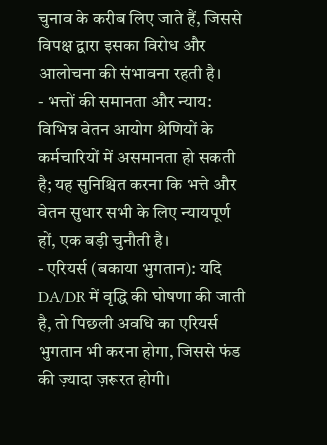चुनाव के करीब लिए जाते हैं, जिससे विपक्ष द्वारा इसका विरोध और आलोचना की संभावना रहती है।
- भत्तों की समानता और न्याय: विभिन्न वेतन आयोग श्रेणियों के कर्मचारियों में असमानता हो सकती है; यह सुनिश्चित करना कि भत्ते और वेतन सुधार सभी के लिए न्यायपूर्ण हों, एक बड़ी चुनौती है।
- एरियर्स (बकाया भुगतान): यदि DA/DR में वृद्धि की घोषणा की जाती है, तो पिछली अवधि का एरियर्स भुगतान भी करना होगा, जिससे फंड की ज़्यादा ज़रूरत होगी।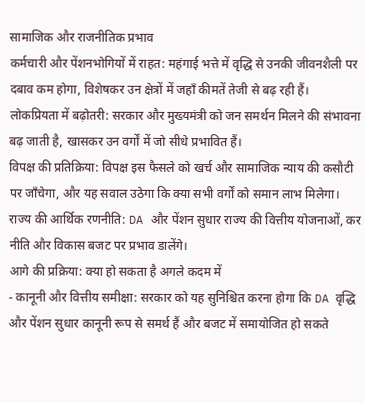सामाजिक और राजनीतिक प्रभाव
कर्मचारी और पेंशनभोगियों में राहत: महंगाई भत्ते में वृद्धि से उनकी जीवनशैली पर दबाव कम होगा, विशेषकर उन क्षेत्रों में जहाँ कीमतें तेजी से बढ़ रही हैं।
लोकप्रियता में बढ़ोतरी: सरकार और मुख्यमंत्री को जन समर्थन मिलने की संभावना बढ़ जाती है, खासकर उन वर्गों में जो सीधे प्रभावित हैं।
विपक्ष की प्रतिक्रिया: विपक्ष इस फैसले को खर्च और सामाजिक न्याय की कसौटी पर जाँचेगा, और यह सवाल उठेगा कि क्या सभी वर्गों को समान लाभ मिलेगा।
राज्य की आर्थिक रणनीति: DA और पेंशन सुधार राज्य की वित्तीय योजनाओं, कर नीति और विकास बजट पर प्रभाव डालेंगे।
आगे की प्रक्रिया: क्या हो सकता है अगले कदम में
- कानूनी और वित्तीय समीक्षा: सरकार को यह सुनिश्चित करना होगा कि DA वृद्धि और पेंशन सुधार कानूनी रूप से समर्थ हैं और बजट में समायोजित हो सकते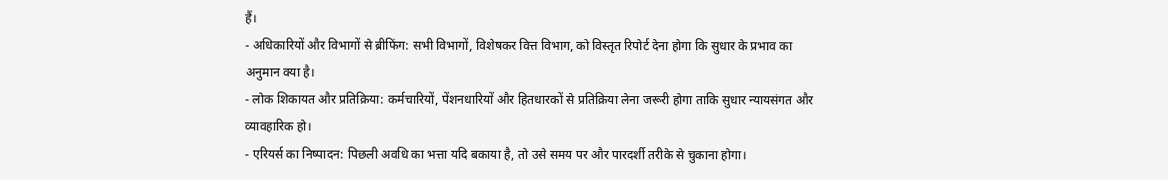हैं।
- अधिकारियों और विभागों से ब्रीफिंग: सभी विभागों, विशेषकर वित्त विभाग, को विस्तृत रिपोर्ट देना होगा कि सुधार के प्रभाव का अनुमान क्या है।
- लोक शिकायत और प्रतिक्रिया: कर्मचारियों, पेंशनधारियों और हितधारकों से प्रतिक्रिया लेना जरूरी होगा ताकि सुधार न्यायसंगत और व्यावहारिक हो।
- एरियर्स का निष्पादन: पिछली अवधि का भत्ता यदि बकाया है, तो उसे समय पर और पारदर्शी तरीके से चुकाना होगा।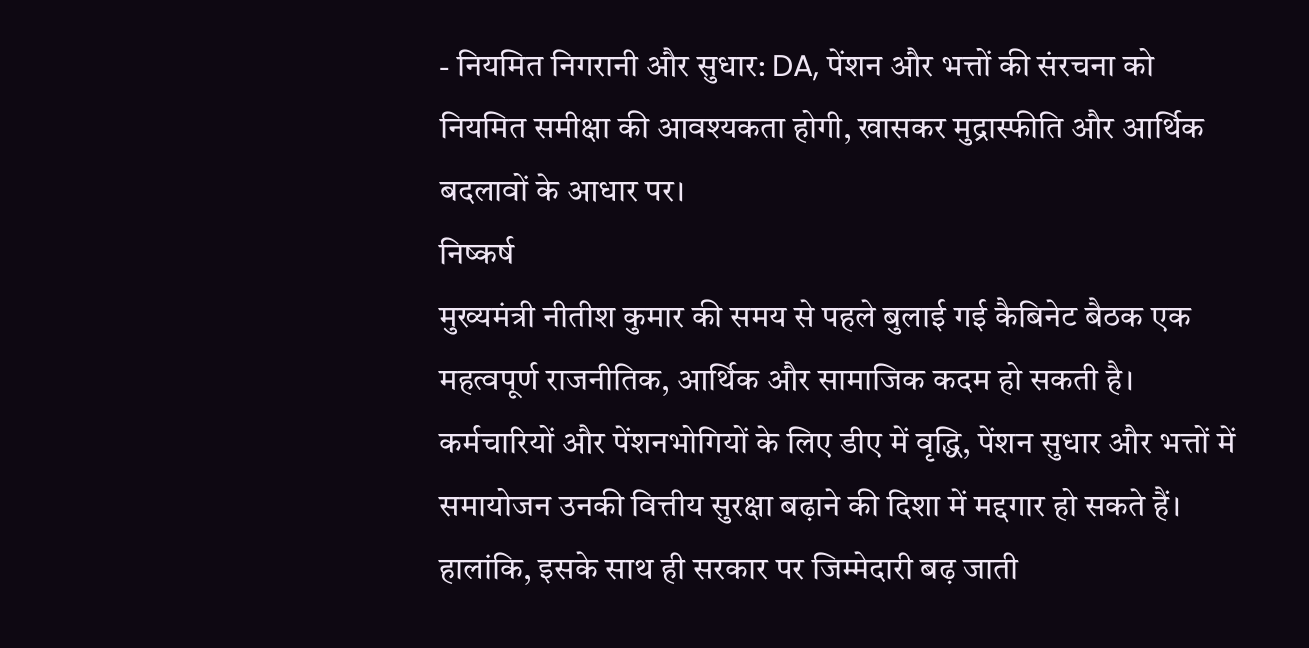- नियमित निगरानी और सुधार: DA, पेंशन और भत्तों की संरचना को नियमित समीक्षा की आवश्यकता होगी, खासकर मुद्रास्फीति और आर्थिक बदलावों के आधार पर।
निष्कर्ष
मुख्यमंत्री नीतीश कुमार की समय से पहले बुलाई गई कैबिनेट बैठक एक महत्वपूर्ण राजनीतिक, आर्थिक और सामाजिक कदम हो सकती है। कर्मचारियों और पेंशनभोगियों के लिए डीए में वृद्धि, पेंशन सुधार और भत्तों में समायोजन उनकी वित्तीय सुरक्षा बढ़ाने की दिशा में मद्दगार हो सकते हैं। हालांकि, इसके साथ ही सरकार पर जिम्मेदारी बढ़ जाती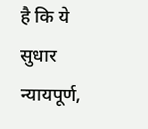है कि ये सुधार न्यायपूर्ण,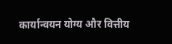कार्यान्वयन योग्य और वित्तीय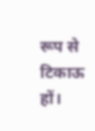रूप से टिकाऊ हों।